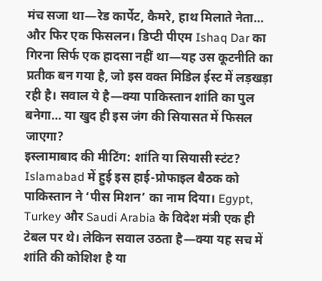मंच सजा था—रेड कार्पेट, कैमरे, हाथ मिलाते नेता… और फिर एक फिसलन। डिप्टी पीएम Ishaq Dar का गिरना सिर्फ एक हादसा नहीं था—यह उस कूटनीति का प्रतीक बन गया है, जो इस वक्त मिडिल ईस्ट में लड़खड़ा रही है। सवाल ये है—क्या पाकिस्तान शांति का पुल बनेगा… या खुद ही इस जंग की सियासत में फिसल जाएगा?
इस्लामाबाद की मीटिंग: शांति या सियासी स्टंट?
Islamabad में हुई इस हाई-प्रोफाइल बैठक को पाकिस्तान ने ‘पीस मिशन’ का नाम दिया। Egypt, Turkey और Saudi Arabia के विदेश मंत्री एक ही टेबल पर थे। लेकिन सवाल उठता है—क्या यह सच में शांति की कोशिश है या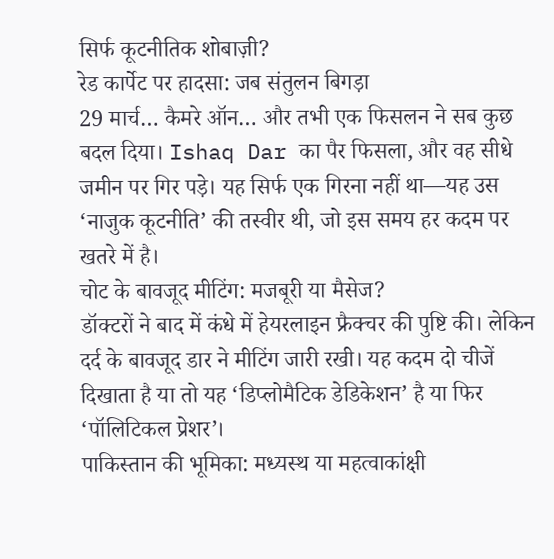सिर्फ कूटनीतिक शोबाज़ी?
रेड कार्पेट पर हादसा: जब संतुलन बिगड़ा
29 मार्च… कैमरे ऑन… और तभी एक फिसलन ने सब कुछ बदल दिया। Ishaq Dar का पैर फिसला, और वह सीधे जमीन पर गिर पड़े। यह सिर्फ एक गिरना नहीं था—यह उस ‘नाजुक कूटनीति’ की तस्वीर थी, जो इस समय हर कदम पर खतरे में है।
चोट के बावजूद मीटिंग: मजबूरी या मैसेज?
डॉक्टरों ने बाद में कंधे में हेयरलाइन फ्रैक्चर की पुष्टि की। लेकिन दर्द के बावजूद डार ने मीटिंग जारी रखी। यह कदम दो चीजें दिखाता है या तो यह ‘डिप्लोमैटिक डेडिकेशन’ है या फिर ‘पॉलिटिकल प्रेशर’।
पाकिस्तान की भूमिका: मध्यस्थ या महत्वाकांक्षी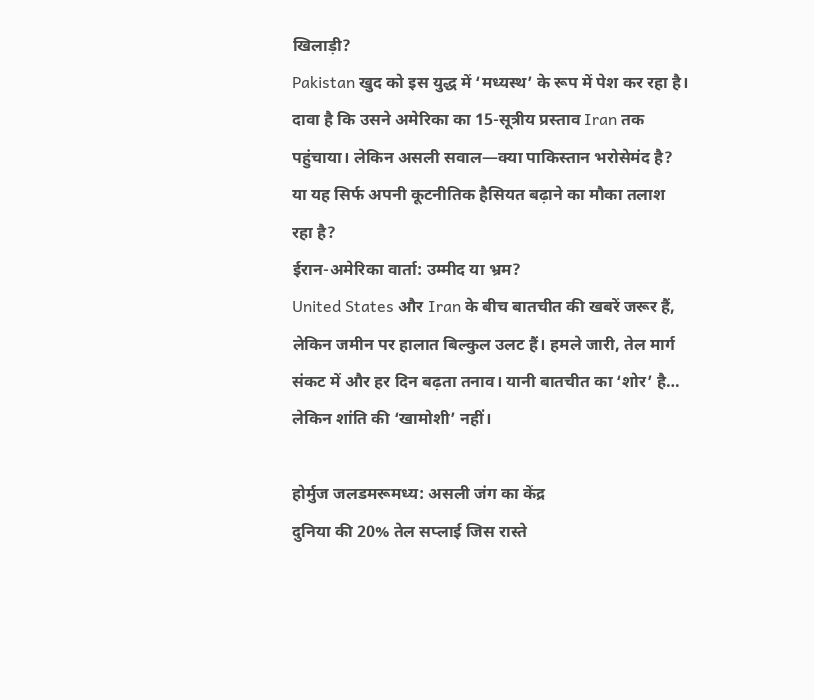खिलाड़ी?
Pakistan खुद को इस युद्ध में ‘मध्यस्थ’ के रूप में पेश कर रहा है। दावा है कि उसने अमेरिका का 15-सूत्रीय प्रस्ताव Iran तक पहुंचाया। लेकिन असली सवाल—क्या पाकिस्तान भरोसेमंद है? या यह सिर्फ अपनी कूटनीतिक हैसियत बढ़ाने का मौका तलाश रहा है?
ईरान-अमेरिका वार्ता: उम्मीद या भ्रम?
United States और Iran के बीच बातचीत की खबरें जरूर हैं, लेकिन जमीन पर हालात बिल्कुल उलट हैं। हमले जारी, तेल मार्ग संकट में और हर दिन बढ़ता तनाव। यानी बातचीत का ‘शोर’ है… लेकिन शांति की ‘खामोशी’ नहीं।

होर्मुज जलडमरूमध्य: असली जंग का केंद्र
दुनिया की 20% तेल सप्लाई जिस रास्ते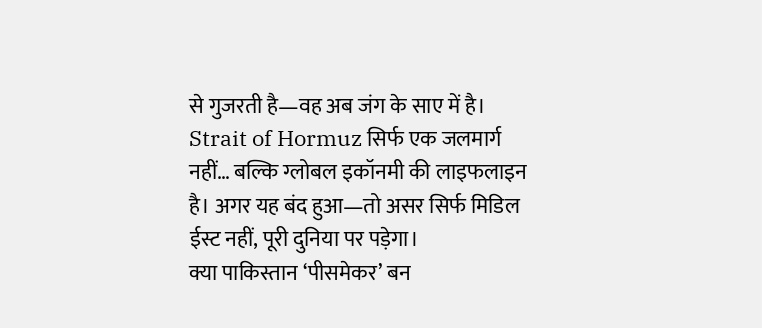से गुजरती है—वह अब जंग के साए में है। Strait of Hormuz सिर्फ एक जलमार्ग नहीं… बल्कि ग्लोबल इकॉनमी की लाइफलाइन है। अगर यह बंद हुआ—तो असर सिर्फ मिडिल ईस्ट नहीं, पूरी दुनिया पर पड़ेगा।
क्या पाकिस्तान ‘पीसमेकर’ बन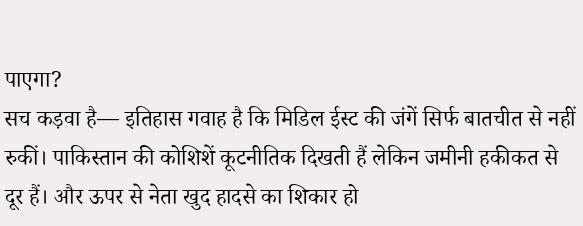पाएगा?
सच कड़वा है— इतिहास गवाह है कि मिडिल ईस्ट की जंगें सिर्फ बातचीत से नहीं रुकीं। पाकिस्तान की कोशिशें कूटनीतिक दिखती हैं लेकिन जमीनी हकीकत से दूर हैं। और ऊपर से नेता खुद हादसे का शिकार हो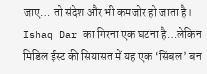जाए… तो संदेश और भी कमजोर हो जाता है।
Ishaq Dar का गिरना एक घटना है…लेकिन मिडिल ईस्ट की सियासत में यह एक ‘सिंबल’ बन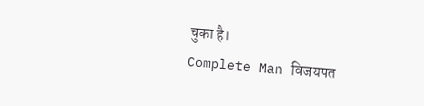चुका है।
Complete Man विजयपत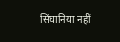सिंघानिया नहीं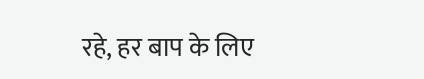रहे, हर बाप के लिए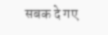सबक दे गए